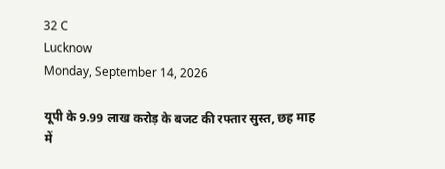32 C
Lucknow
Monday, September 14, 2026

यूपी के 9.99 लाख करोड़ के बजट की रफ्तार सुस्त, छह माह में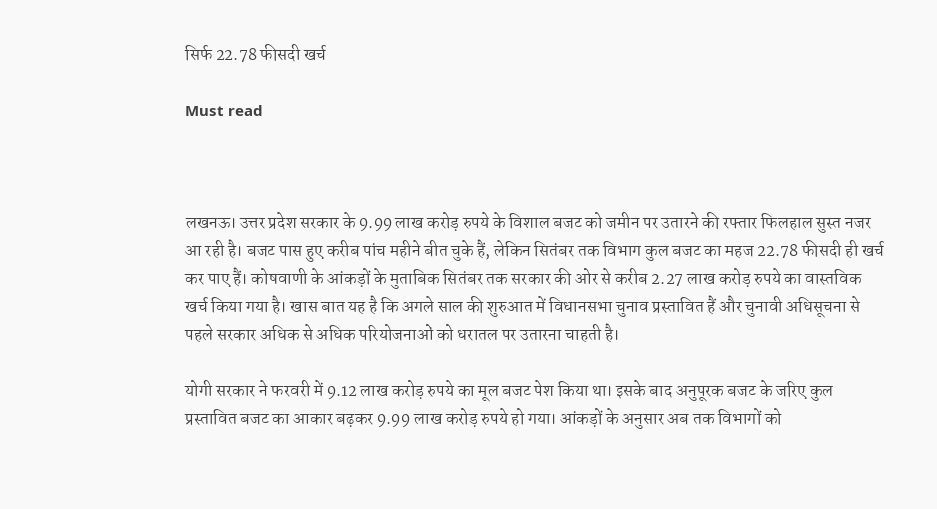सिर्फ 22.78 फीसदी खर्च

Must read



लखनऊ। उत्तर प्रदेश सरकार के 9.99 लाख करोड़ रुपये के विशाल बजट को जमीन पर उतारने की रफ्तार फिलहाल सुस्त नजर आ रही है। बजट पास हुए करीब पांच महीने बीत चुके हैं, लेकिन सितंबर तक विभाग कुल बजट का महज 22.78 फीसदी ही खर्च कर पाए हैं। कोषवाणी के आंकड़ों के मुताबिक सितंबर तक सरकार की ओर से करीब 2.27 लाख करोड़ रुपये का वास्तविक खर्च किया गया है। खास बात यह है कि अगले साल की शुरुआत में विधानसभा चुनाव प्रस्तावित हैं और चुनावी अधिसूचना से पहले सरकार अधिक से अधिक परियोजनाओं को धरातल पर उतारना चाहती है।

योगी सरकार ने फरवरी में 9.12 लाख करोड़ रुपये का मूल बजट पेश किया था। इसके बाद अनुपूरक बजट के जरिए कुल प्रस्तावित बजट का आकार बढ़कर 9.99 लाख करोड़ रुपये हो गया। आंकड़ों के अनुसार अब तक विभागों को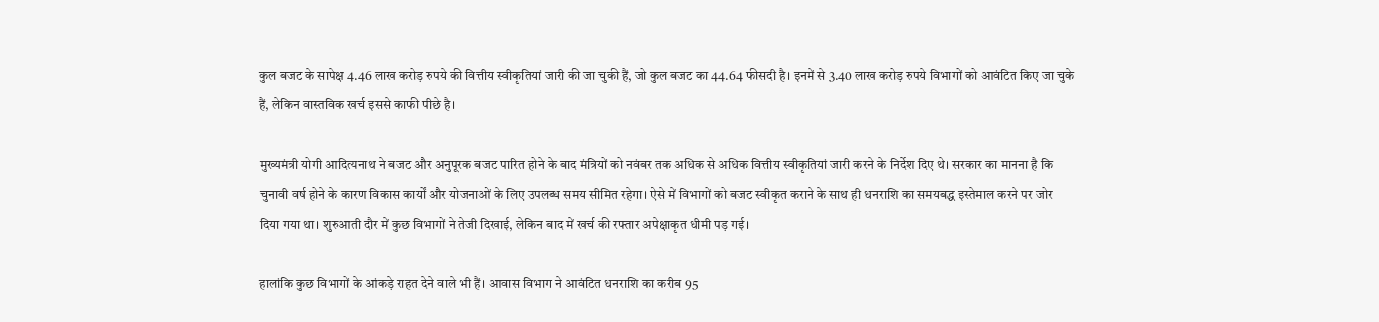कुल बजट के सापेक्ष 4.46 लाख करोड़ रुपये की वित्तीय स्वीकृतियां जारी की जा चुकी हैं, जो कुल बजट का 44.64 फीसदी है। इनमें से 3.40 लाख करोड़ रुपये विभागों को आवंटित किए जा चुके हैं, लेकिन वास्तविक खर्च इससे काफी पीछे है।

मुख्यमंत्री योगी आदित्यनाथ ने बजट और अनुपूरक बजट पारित होने के बाद मंत्रियों को नवंबर तक अधिक से अधिक वित्तीय स्वीकृतियां जारी करने के निर्देश दिए थे। सरकार का मानना है कि चुनावी वर्ष होने के कारण विकास कार्यों और योजनाओं के लिए उपलब्ध समय सीमित रहेगा। ऐसे में विभागों को बजट स्वीकृत कराने के साथ ही धनराशि का समयबद्ध इस्तेमाल करने पर जोर दिया गया था। शुरुआती दौर में कुछ विभागों ने तेजी दिखाई, लेकिन बाद में खर्च की रफ्तार अपेक्षाकृत धीमी पड़ गई।

हालांकि कुछ विभागों के आंकड़े राहत देने वाले भी हैं। आवास विभाग ने आवंटित धनराशि का करीब 95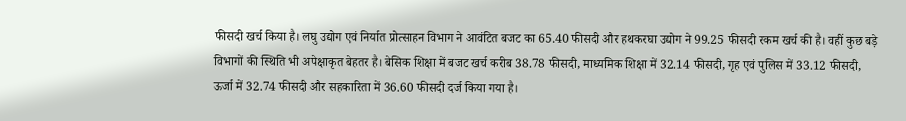फीसदी खर्च किया है। लघु उद्योग एवं निर्यात प्रोत्साहन विभाग ने आवंटित बजट का 65.40 फीसदी और हथकरघा उद्योग ने 99.25 फीसदी रकम खर्च की है। वहीं कुछ बड़े विभागों की स्थिति भी अपेक्षाकृत बेहतर है। बेसिक शिक्षा में बजट खर्च करीब 38.78 फीसदी, माध्यमिक शिक्षा में 32.14 फीसदी, गृह एवं पुलिस में 33.12 फीसदी, ऊर्जा में 32.74 फीसदी और सहकारिता में 36.60 फीसदी दर्ज किया गया है।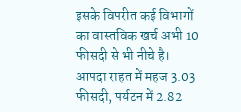इसके विपरीत कई विभागों का वास्तविक खर्च अभी 10 फीसदी से भी नीचे है। आपदा राहत में महज 3.03 फीसदी, पर्यटन में 2.82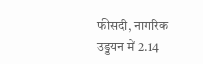फीसदी, नागरिक उड्डयन में 2.14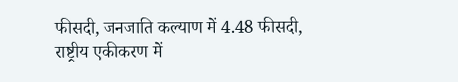फीसदी, जनजाति कल्याण में 4.48 फीसदी, राष्ट्रीय एकीकरण में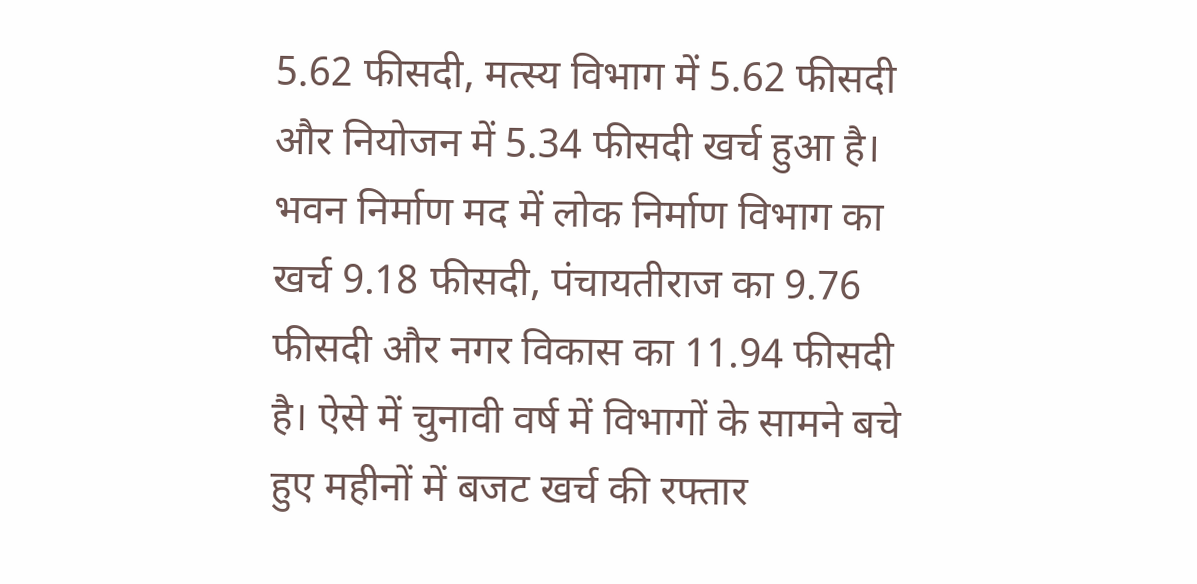5.62 फीसदी, मत्स्य विभाग में 5.62 फीसदी और नियोजन में 5.34 फीसदी खर्च हुआ है। भवन निर्माण मद में लोक निर्माण विभाग का खर्च 9.18 फीसदी, पंचायतीराज का 9.76 फीसदी और नगर विकास का 11.94 फीसदी है। ऐसे में चुनावी वर्ष में विभागों के सामने बचे हुए महीनों में बजट खर्च की रफ्तार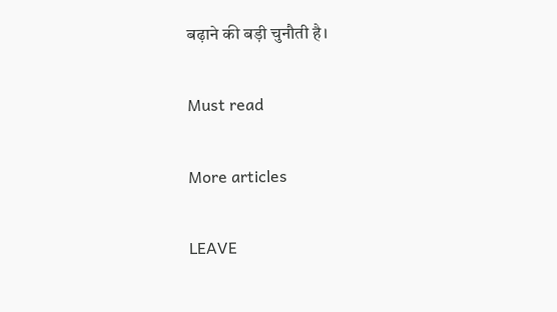बढ़ाने की बड़ी चुनौती है।

Must read

More articles

LEAVE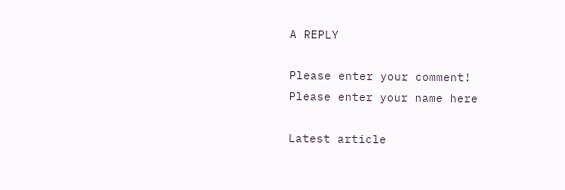A REPLY

Please enter your comment!
Please enter your name here

Latest article